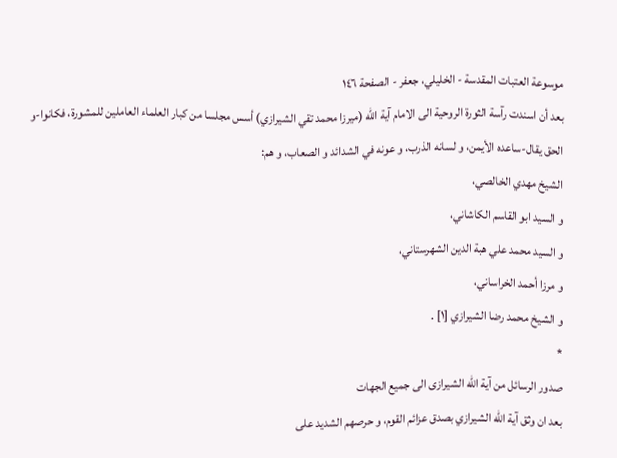موسوعة العتبات المقدسة - الخليلي، جعفر - الصفحة ١٤٦
بعد أن اسندت رآسة الثورة الروحية الى الامام آية اللّه (ميرزا محمد تقي الشيرازي) أسس مجلسا من كبار العلماء العاملين للمشورة، فكانوا-و الحق يقال-ساعده الأيمن، و لسانه الذرب، و عونه في الشدائد و الصعاب، و هم:
الشيخ مهدي الخالصي،
و السيد ابو القاسم الكاشاني،
و السيد محمد علي هبة الدين الشهرستاني،
و مرزا أحمد الخراساني،
و الشيخ محمد رضا الشيرازي [١] .
*
صدور الرسائل من آية الله الشيرازى الى جميع الجهات
بعد ان وثق آية اللّه الشيرازي بصدق عزائم القوم، و حرصهم الشديد على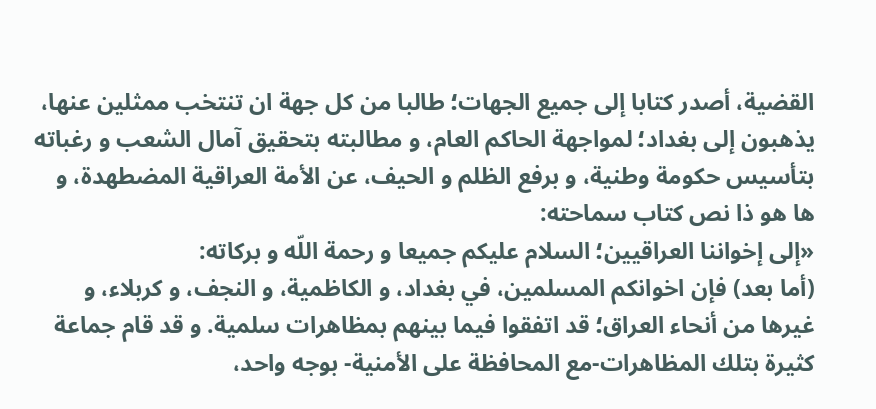القضية، أصدر كتابا إلى جميع الجهات؛ طالبا من كل جهة ان تنتخب ممثلين عنها، يذهبون إلى بغداد؛ لمواجهة الحاكم العام، و مطالبته بتحقيق آمال الشعب و رغباته بتأسيس حكومة وطنية، و برفع الظلم و الحيف، عن الأمة العراقية المضطهدة، و ها هو ذا نص كتاب سماحته:
«إلى إخواننا العراقيين؛ السلام عليكم جميعا و رحمة اللّه و بركاته:
(أما بعد) فإن اخوانكم المسلمين، في بغداد، و الكاظمية، و النجف، و كربلاء، و غيرها من أنحاء العراق؛ قد اتفقوا فيما بينهم بمظاهرات سلمية. و قد قام جماعة كثيرة بتلك المظاهرات-مع المحافظة على الأمنية- بوجه واحد،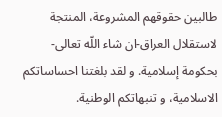طالبين حقوقهم المشروعة، المنتجة لاستقلال العراق-ان شاء اللّه تعالى-بحكومة إسلامية. و لقد بلغتنا احساساتكم الاسلامية، و تنبهاتكم الوطنية.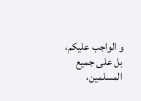و الواجب عليكم، بل على جميع المسلمين،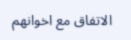الاتفاق مع اخوانهم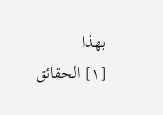بهذا
[١] الحقائق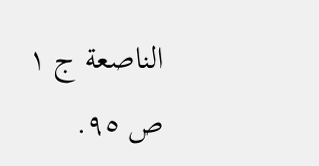الناصعة ج ١ ص ٩٥.